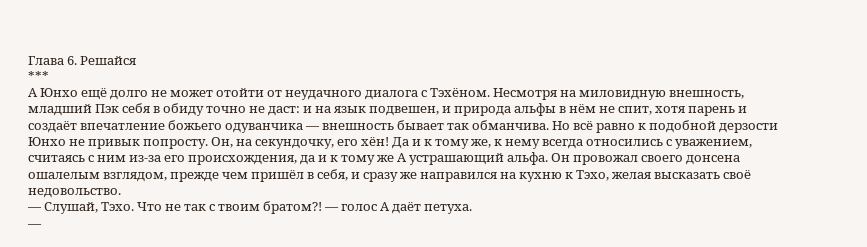Глава 6. Решайся
***
А Юнхо ещё долго не может отойти от неудачного диалога с Тэхёном. Несмотря на миловидную внешность, младший Пэк себя в обиду точно не даст: и на язык подвешен, и природа альфы в нём не спит, хотя парень и создаёт впечатление божьего одуванчика — внешность бывает так обманчива. Но всё равно к подобной дерзости Юнхо не привык попросту. Он, на секундочку, его хён! Да и к тому же, к нему всегда относились с уважением, считаясь с ним из-за его происхождения, да и к тому же А устрашающий альфа. Он провожал своего донсена ошалелым взглядом, прежде чем пришёл в себя, и сразу же направился на кухню к Тэхо, желая высказать своё недовольство.
— Слушай, Тэхо. Что не так с твоим братом?! — голос А даёт петуха.
—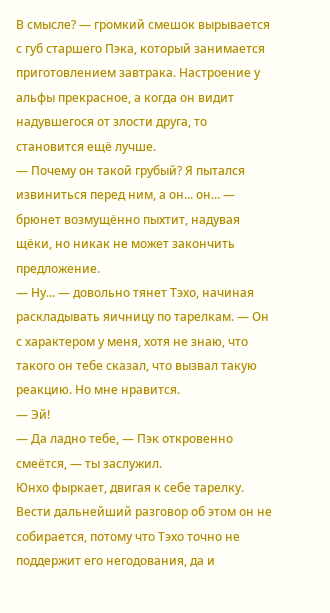В смысле? — громкий смешок вырывается с губ старшего Пэка, который занимается приготовлением завтрака. Настроение у альфы прекрасное, а когда он видит надувшегося от злости друга, то становится ещё лучше.
— Почему он такой грубый? Я пытался извиниться перед ним, а он... он... — брюнет возмущённо пыхтит, надувая щёки, но никак не может закончить предложение.
— Ну... — довольно тянет Тэхо, начиная раскладывать яичницу по тарелкам. — Он с характером у меня, хотя не знаю, что такого он тебе сказал, что вызвал такую реакцию. Но мне нравится.
— Эй!
— Да ладно тебе, — Пэк откровенно смеётся, — ты заслужил.
Юнхо фыркает, двигая к себе тарелку. Вести дальнейший разговор об этом он не собирается, потому что Тэхо точно не поддержит его негодования, да и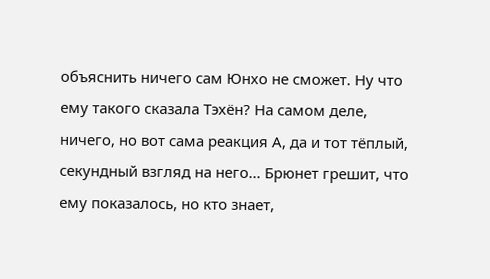объяснить ничего сам Юнхо не сможет. Ну что ему такого сказала Тэхён? На самом деле, ничего, но вот сама реакция А, да и тот тёплый, секундный взгляд на него... Брюнет грешит, что ему показалось, но кто знает,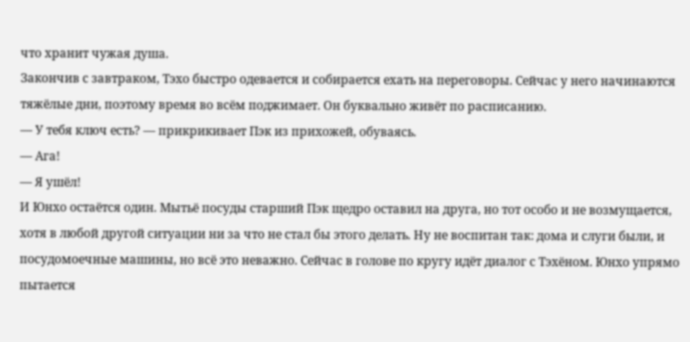что хранит чужая душа.
Закончив с завтраком, Тэхо быстро одевается и собирается ехать на переговоры. Сейчас у него начинаются тяжёлые дни, поэтому время во всём поджимает. Он буквально живёт по расписанию.
— У тебя ключ есть? — прикрикивает Пэк из прихожей, обуваясь.
— Ага!
— Я ушёл!
И Юнхо остаётся один. Мытьё посуды старший Пэк щедро оставил на друга, но тот особо и не возмущается, хотя в любой другой ситуации ни за что не стал бы этого делать. Ну не воспитан так: дома и слуги были, и посудомоечные машины, но всё это неважно. Сейчас в голове по кругу идёт диалог с Тэхёном. Юнхо упрямо пытается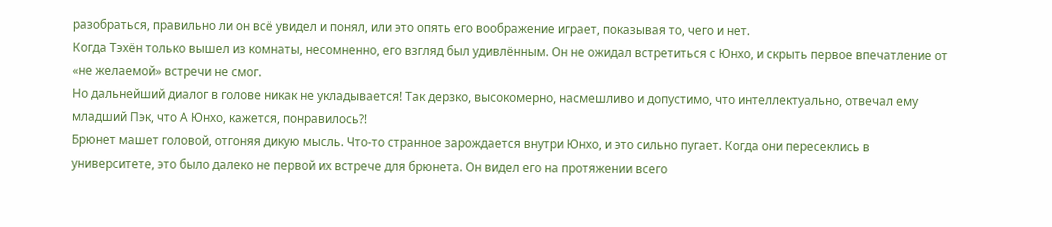разобраться, правильно ли он всё увидел и понял, или это опять его воображение играет, показывая то, чего и нет.
Когда Тэхён только вышел из комнаты, несомненно, его взгляд был удивлённым. Он не ожидал встретиться с Юнхо, и скрыть первое впечатление от «не желаемой» встречи не смог.
Но дальнейший диалог в голове никак не укладывается! Так дерзко, высокомерно, насмешливо и допустимо, что интеллектуально, отвечал ему младший Пэк, что А Юнхо, кажется, понравилось?!
Брюнет машет головой, отгоняя дикую мысль. Что-то странное зарождается внутри Юнхо, и это сильно пугает. Когда они пересеклись в университете, это было далеко не первой их встрече для брюнета. Он видел его на протяжении всего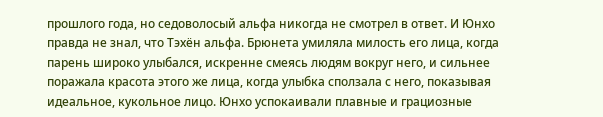прошлого года, но седоволосый альфа никогда не смотрел в ответ. И Юнхо правда не знал, что Тэхён альфа. Брюнета умиляла милость его лица, когда парень широко улыбался, искренне смеясь людям вокруг него, и сильнее поражала красота этого же лица, когда улыбка сползала с него, показывая идеальное, кукольное лицо. Юнхо успокаивали плавные и грациозные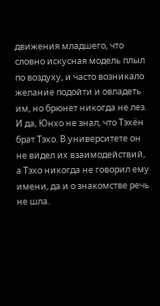движения младшего, что словно искусная модель плыл по воздуху, и часто возникало желание подойти и овладеть им, но брюнет никогда не лез.
И да, Юнхо не знал, что Тэхён брат Тэхо. В университете он не видел их взаимодействий, а Тэхо никогда не говорил ему имени, да и о знакомстве речь не шла.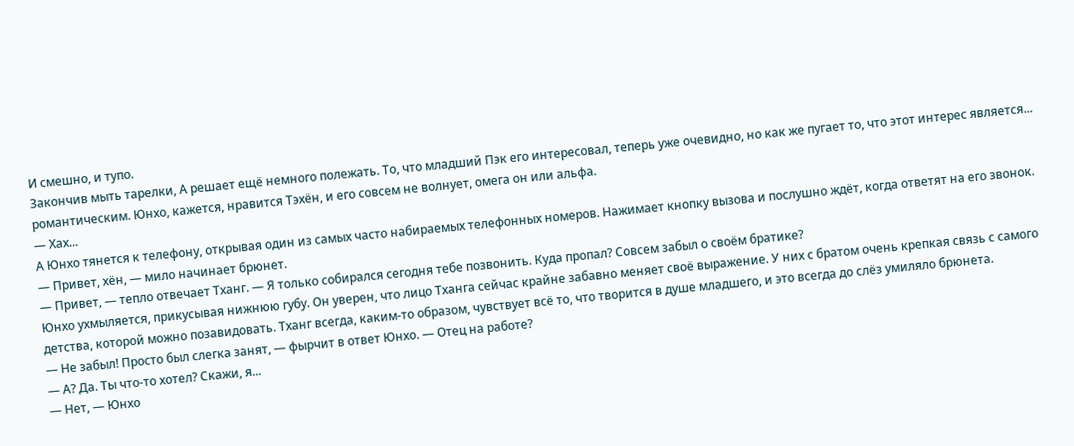И смешно, и тупо.
Закончив мыть тарелки, А решает ещё немного полежать. То, что младший Пэк его интересовал, теперь уже очевидно, но как же пугает то, что этот интерес является... романтическим. Юнхо, кажется, нравится Тэхён, и его совсем не волнует, омега он или альфа.
— Хах...
А Юнхо тянется к телефону, открывая один из самых часто набираемых телефонных номеров. Нажимает кнопку вызова и послушно ждёт, когда ответят на его звонок.
— Привет, хён, — мило начинает брюнет.
— Привет, — тепло отвечает Тханг. — Я только собирался сегодня тебе позвонить. Куда пропал? Совсем забыл о своём братике?
Юнхо ухмыляется, прикусывая нижнюю губу. Он уверен, что лицо Тханга сейчас крайне забавно меняет своё выражение. У них с братом очень крепкая связь с самого детства, которой можно позавидовать. Тханг всегда, каким-то образом, чувствует всё то, что творится в душе младшего, и это всегда до слёз умиляло брюнета.
— Не забыл! Просто был слегка занят, — фырчит в ответ Юнхо. — Отец на работе?
— А? Да. Ты что-то хотел? Скажи, я...
— Нет, — Юнхо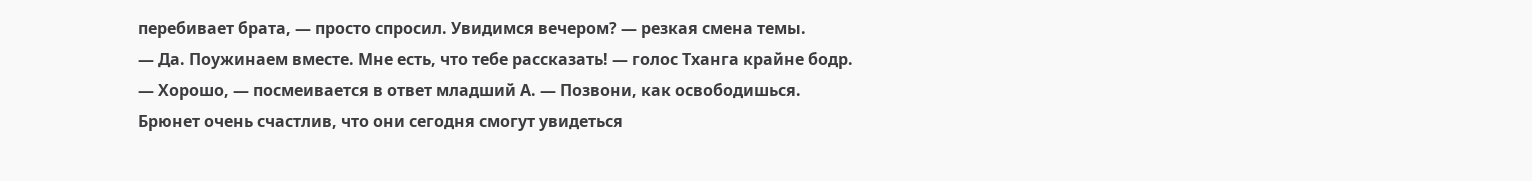перебивает брата, — просто спросил. Увидимся вечером? — резкая смена темы.
— Да. Поужинаем вместе. Мне есть, что тебе рассказать! — голос Тханга крайне бодр.
— Хорошо, — посмеивается в ответ младший А. — Позвони, как освободишься.
Брюнет очень счастлив, что они сегодня смогут увидеться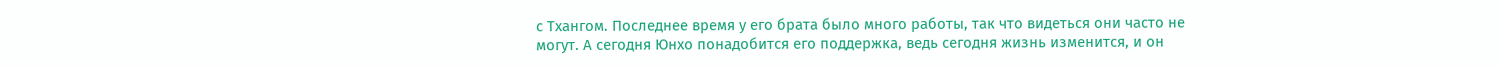с Тхангом. Последнее время у его брата было много работы, так что видеться они часто не могут. А сегодня Юнхо понадобится его поддержка, ведь сегодня жизнь изменится, и он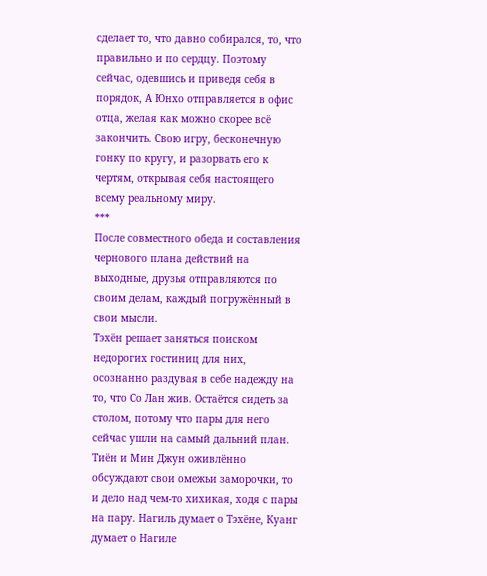сделает то, что давно собирался, то, что правильно и по сердцу. Поэтому сейчас, одевшись и приведя себя в порядок, А Юнхо отправляется в офис отца, желая как можно скорее всё закончить. Свою игру, бесконечную гонку по кругу, и разорвать его к чертям, открывая себя настоящего всему реальному миру.
***
После совместного обеда и составления чернового плана действий на выходные, друзья отправляются по своим делам, каждый погружённый в свои мысли.
Тэхён решает заняться поиском недорогих гостиниц для них, осознанно раздувая в себе надежду на то, что Со Лан жив. Остаётся сидеть за столом, потому что пары для него сейчас ушли на самый дальний план. Тиён и Мин Джун оживлённо обсуждают свои омежьи заморочки, то и дело над чем-то хихикая, ходя с пары на пару. Нагиль думает о Тэхёне, Куанг думает о Нагиле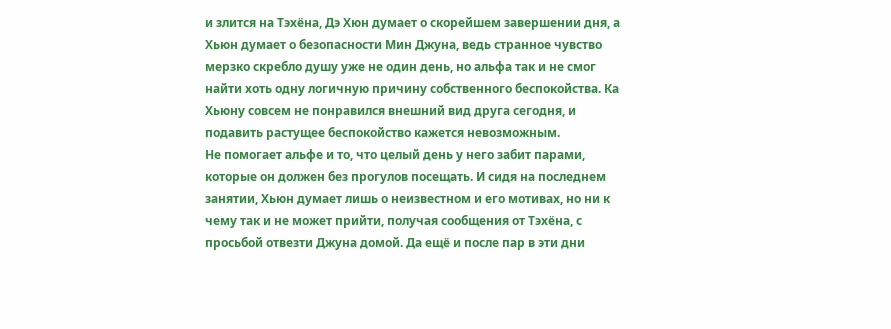и злится на Тэхёна, Дэ Хюн думает о скорейшем завершении дня, а Хьюн думает о безопасности Мин Джуна, ведь странное чувство мерзко скребло душу уже не один день, но альфа так и не смог найти хоть одну логичную причину собственного беспокойства. Ка Хьюну совсем не понравился внешний вид друга сегодня, и подавить растущее беспокойство кажется невозможным.
Не помогает альфе и то, что целый день у него забит парами, которые он должен без прогулов посещать. И сидя на последнем занятии, Хьюн думает лишь о неизвестном и его мотивах, но ни к чему так и не может прийти, получая сообщения от Тэхёна, с просьбой отвезти Джуна домой. Да ещё и после пар в эти дни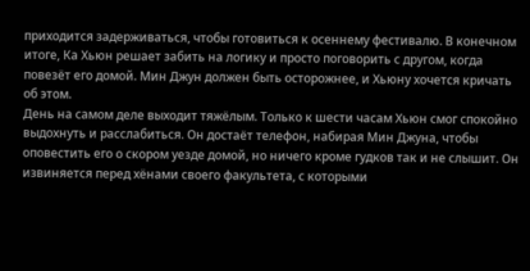приходится задерживаться, чтобы готовиться к осеннему фестивалю. В конечном итоге, Ка Хьюн решает забить на логику и просто поговорить с другом, когда повезёт его домой. Мин Джун должен быть осторожнее, и Хьюну хочется кричать об этом.
День на самом деле выходит тяжёлым. Только к шести часам Хьюн смог спокойно выдохнуть и расслабиться. Он достаёт телефон, набирая Мин Джуна, чтобы оповестить его о скором уезде домой, но ничего кроме гудков так и не слышит. Он извиняется перед хёнами своего факультета, с которыми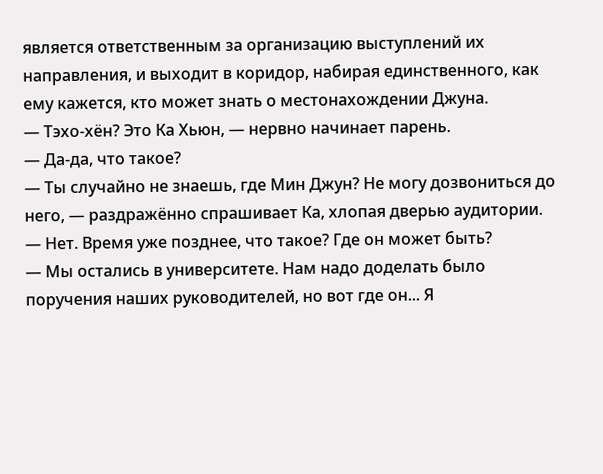является ответственным за организацию выступлений их направления, и выходит в коридор, набирая единственного, как ему кажется, кто может знать о местонахождении Джуна.
— Тэхо-хён? Это Ка Хьюн, — нервно начинает парень.
— Да-да, что такое?
— Ты случайно не знаешь, где Мин Джун? Не могу дозвониться до него, — раздражённо спрашивает Ка, хлопая дверью аудитории.
— Нет. Время уже позднее, что такое? Где он может быть?
— Мы остались в университете. Нам надо доделать было поручения наших руководителей, но вот где он... Я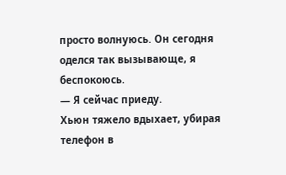просто волнуюсь. Он сегодня оделся так вызывающе, я беспокоюсь.
— Я сейчас приеду.
Хьюн тяжело вдыхает, убирая телефон в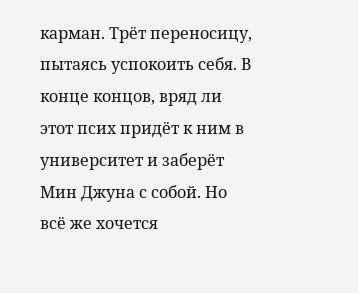карман. Трёт переносицу, пытаясь успокоить себя. В конце концов, вряд ли этот псих придёт к ним в университет и заберёт Мин Джуна с собой. Но всё же хочется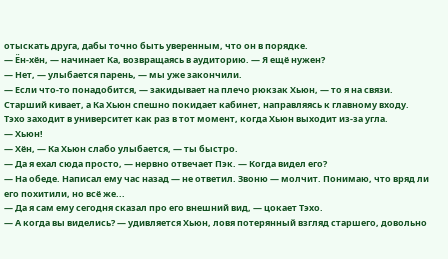отыскать друга, дабы точно быть уверенным, что он в порядке.
— Ён-хён, — начинает Ка, возвращаясь в аудиторию. — Я ещё нужен?
— Нет, — улыбается парень, — мы уже закончили.
— Если что-то понадобится, — закидывает на плечо рюкзак Хьюн, — то я на связи.
Старший кивает, а Ка Хьюн спешно покидает кабинет, направляясь к главному входу. Тэхо заходит в университет как раз в тот момент, когда Хьюн выходит из-за угла.
— Хьюн!
— Хён, — Ка Хьюн слабо улыбается, — ты быстро.
— Да я ехал сюда просто, — нервно отвечает Пэк. — Когда видел его?
— На обеде. Написал ему час назад — не ответил. Звоню — молчит. Понимаю, что вряд ли его похитили, но всё же...
— Да я сам ему сегодня сказал про его внешний вид, — цокает Тэхо.
— А когда вы виделись? — удивляется Хьюн, ловя потерянный взгляд старшего, довольно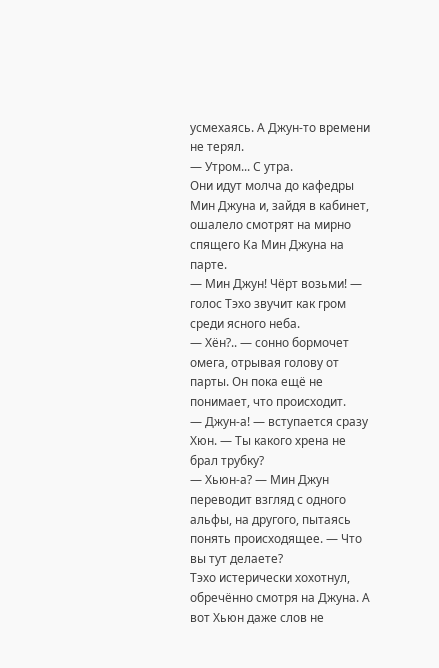усмехаясь. А Джун-то времени не терял.
— Утром... С утра.
Они идут молча до кафедры Мин Джуна и, зайдя в кабинет, ошалело смотрят на мирно спящего Ка Мин Джуна на парте.
— Мин Джун! Чёрт возьми! — голос Тэхо звучит как гром среди ясного неба.
— Хён?.. — сонно бормочет омега, отрывая голову от парты. Он пока ещё не понимает, что происходит.
— Джун-а! — вступается сразу Хюн. — Ты какого хрена не брал трубку?
— Хьюн-а? — Мин Джун переводит взгляд с одного альфы, на другого, пытаясь понять происходящее. — Что вы тут делаете?
Тэхо истерически хохотнул, обречённо смотря на Джуна. А вот Хьюн даже слов не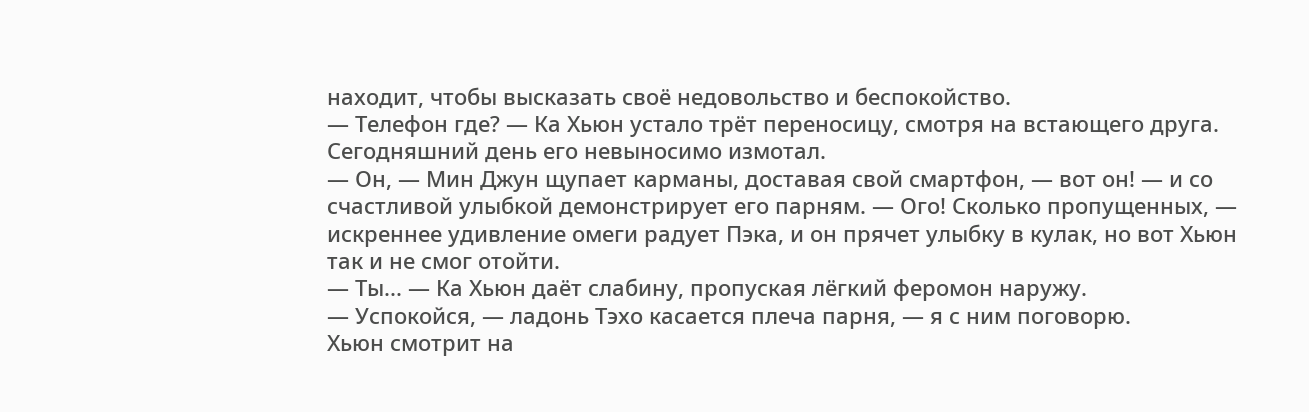находит, чтобы высказать своё недовольство и беспокойство.
— Телефон где? — Ка Хьюн устало трёт переносицу, смотря на встающего друга. Сегодняшний день его невыносимо измотал.
— Он, — Мин Джун щупает карманы, доставая свой смартфон, — вот он! — и со счастливой улыбкой демонстрирует его парням. — Ого! Сколько пропущенных, — искреннее удивление омеги радует Пэка, и он прячет улыбку в кулак, но вот Хьюн так и не смог отойти.
— Ты... — Ка Хьюн даёт слабину, пропуская лёгкий феромон наружу.
— Успокойся, — ладонь Тэхо касается плеча парня, — я с ним поговорю.
Хьюн смотрит на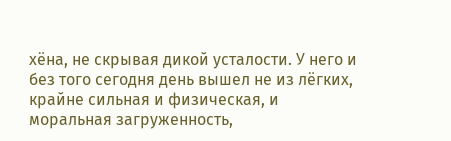хёна, не скрывая дикой усталости. У него и без того сегодня день вышел не из лёгких, крайне сильная и физическая, и моральная загруженность,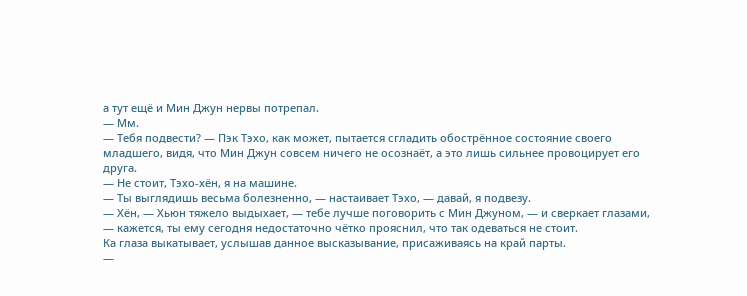а тут ещё и Мин Джун нервы потрепал.
— Мм.
— Тебя подвести? — Пэк Тэхо, как может, пытается сгладить обострённое состояние своего младшего, видя, что Мин Джун совсем ничего не осознаёт, а это лишь сильнее провоцирует его друга.
— Не стоит, Тэхо-хён, я на машине.
— Ты выглядишь весьма болезненно, — настаивает Тэхо, — давай, я подвезу.
— Хён, — Хьюн тяжело выдыхает, — тебе лучше поговорить с Мин Джуном, — и сверкает глазами, — кажется, ты ему сегодня недостаточно чётко прояснил, что так одеваться не стоит.
Ка глаза выкатывает, услышав данное высказывание, присаживаясь на край парты.
—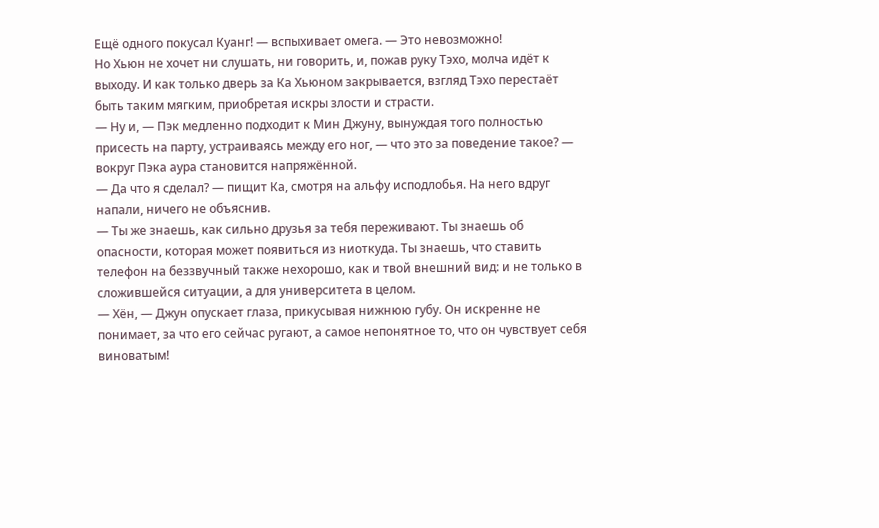Ещё одного покусал Куанг! — вспыхивает омега. — Это невозможно!
Но Хьюн не хочет ни слушать, ни говорить, и, пожав руку Тэхо, молча идёт к выходу. И как только дверь за Ка Хьюном закрывается, взгляд Тэхо перестаёт быть таким мягким, приобретая искры злости и страсти.
— Ну и, — Пэк медленно подходит к Мин Джуну, вынуждая того полностью присесть на парту, устраиваясь между его ног, — что это за поведение такое? — вокруг Пэка аура становится напряжённой.
— Да что я сделал? — пищит Ка, смотря на альфу исподлобья. На него вдруг напали, ничего не объяснив.
— Ты же знаешь, как сильно друзья за тебя переживают. Ты знаешь об опасности, которая может появиться из ниоткуда. Ты знаешь, что ставить телефон на беззвучный также нехорошо, как и твой внешний вид: и не только в сложившейся ситуации, а для университета в целом.
— Хён, — Джун опускает глаза, прикусывая нижнюю губу. Он искренне не понимает, за что его сейчас ругают, а самое непонятное то, что он чувствует себя виноватым!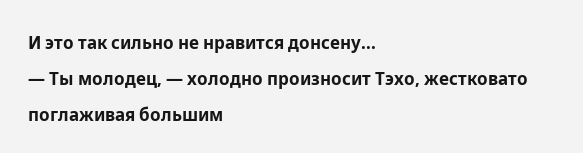И это так сильно не нравится донсену...
— Ты молодец, — холодно произносит Тэхо, жестковато поглаживая большим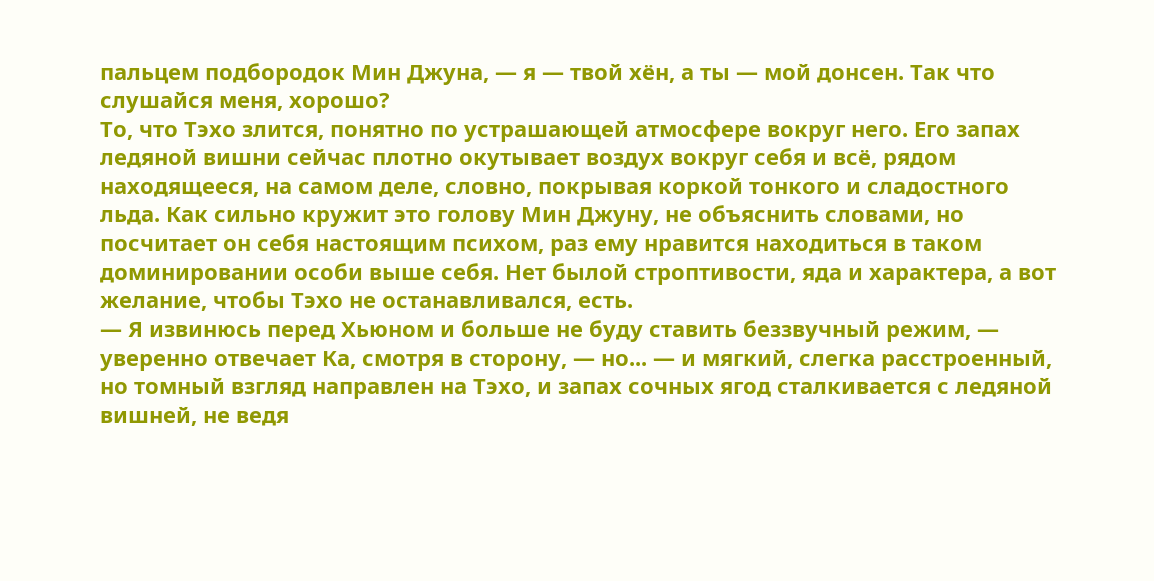пальцем подбородок Мин Джуна, — я — твой хён, а ты — мой донсен. Так что слушайся меня, хорошо?
То, что Тэхо злится, понятно по устрашающей атмосфере вокруг него. Его запах ледяной вишни сейчас плотно окутывает воздух вокруг себя и всё, рядом находящееся, на самом деле, словно, покрывая коркой тонкого и сладостного льда. Как сильно кружит это голову Мин Джуну, не объяснить словами, но посчитает он себя настоящим психом, раз ему нравится находиться в таком доминировании особи выше себя. Нет былой строптивости, яда и характера, а вот желание, чтобы Тэхо не останавливался, есть.
— Я извинюсь перед Хьюном и больше не буду ставить беззвучный режим, — уверенно отвечает Ка, смотря в сторону, — но... — и мягкий, слегка расстроенный, но томный взгляд направлен на Тэхо, и запах сочных ягод сталкивается с ледяной вишней, не ведя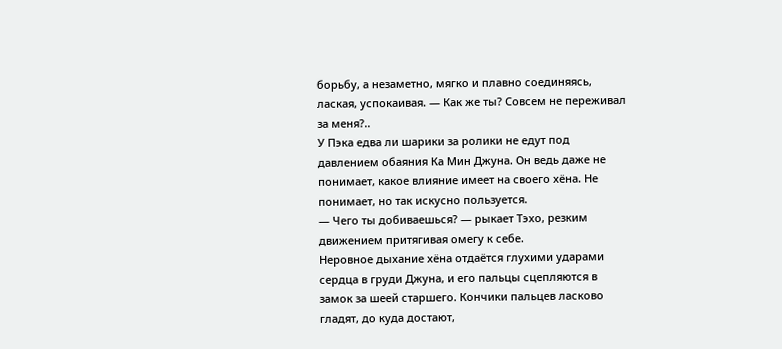борьбу, а незаметно, мягко и плавно соединяясь, лаская, успокаивая. — Как же ты? Совсем не переживал за меня?..
У Пэка едва ли шарики за ролики не едут под давлением обаяния Ка Мин Джуна. Он ведь даже не понимает, какое влияние имеет на своего хёна. Не понимает, но так искусно пользуется.
— Чего ты добиваешься? — рыкает Тэхо, резким движением притягивая омегу к себе.
Неровное дыхание хёна отдаётся глухими ударами сердца в груди Джуна, и его пальцы сцепляются в замок за шеей старшего. Кончики пальцев ласково гладят, до куда достают,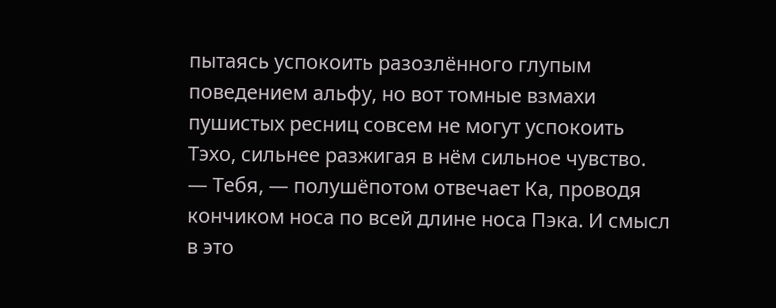пытаясь успокоить разозлённого глупым поведением альфу, но вот томные взмахи пушистых ресниц совсем не могут успокоить Тэхо, сильнее разжигая в нём сильное чувство.
— Тебя, — полушёпотом отвечает Ка, проводя кончиком носа по всей длине носа Пэка. И смысл в это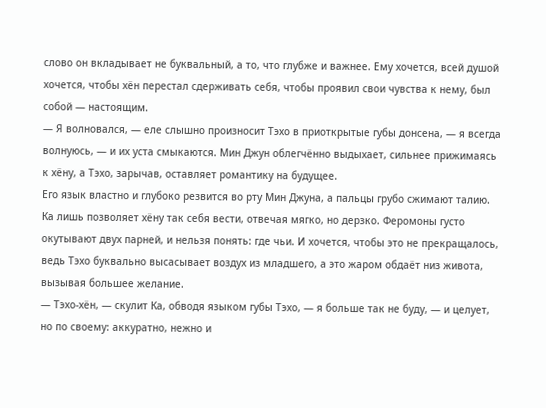слово он вкладывает не буквальный, а то, что глубже и важнее. Ему хочется, всей душой хочется, чтобы хён перестал сдерживать себя, чтобы проявил свои чувства к нему, был собой — настоящим.
— Я волновался, — еле слышно произносит Тэхо в приоткрытые губы донсена, — я всегда волнуюсь, — и их уста смыкаются. Мин Джун облегчённо выдыхает, сильнее прижимаясь к хёну, а Тэхо, зарычав, оставляет романтику на будущее.
Его язык властно и глубоко резвится во рту Мин Джуна, а пальцы грубо сжимают талию. Ка лишь позволяет хёну так себя вести, отвечая мягко, но дерзко. Феромоны густо окутывают двух парней, и нельзя понять: где чьи. И хочется, чтобы это не прекращалось, ведь Тэхо буквально высасывает воздух из младшего, а это жаром обдаёт низ живота, вызывая большее желание.
— Тэхо-хён, — скулит Ка, обводя языком губы Тэхо, — я больше так не буду, — и целует, но по своему: аккуратно, нежно и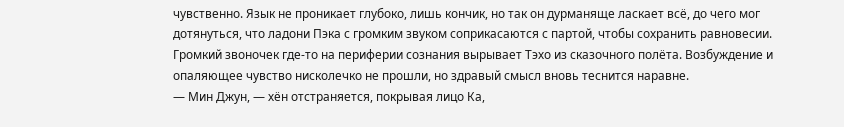чувственно. Язык не проникает глубоко, лишь кончик, но так он дурманяще ласкает всё, до чего мог дотянуться, что ладони Пэка с громким звуком соприкасаются с партой, чтобы сохранить равновесии.
Громкий звоночек где-то на периферии сознания вырывает Тэхо из сказочного полёта. Возбуждение и опаляющее чувство нисколечко не прошли, но здравый смысл вновь теснится наравне.
— Мин Джун, — хён отстраняется, покрывая лицо Ка,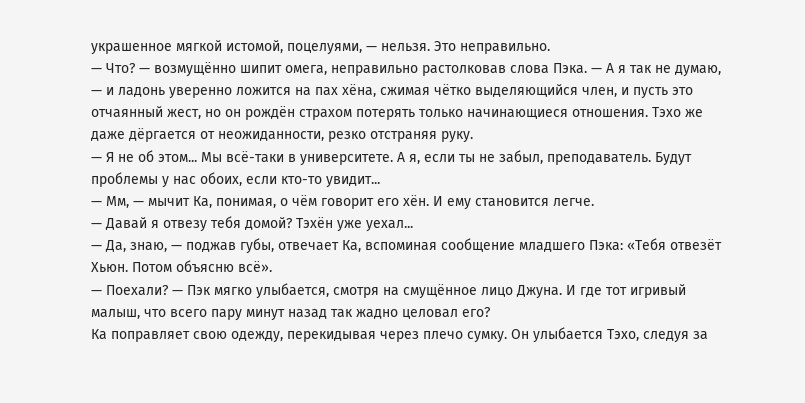украшенное мягкой истомой, поцелуями, — нельзя. Это неправильно.
— Что? — возмущённо шипит омега, неправильно растолковав слова Пэка. — А я так не думаю, — и ладонь уверенно ложится на пах хёна, сжимая чётко выделяющийся член, и пусть это отчаянный жест, но он рождён страхом потерять только начинающиеся отношения. Тэхо же даже дёргается от неожиданности, резко отстраняя руку.
— Я не об этом... Мы всё-таки в университете. А я, если ты не забыл, преподаватель. Будут проблемы у нас обоих, если кто-то увидит...
— Мм, — мычит Ка, понимая, о чём говорит его хён. И ему становится легче.
— Давай я отвезу тебя домой? Тэхён уже уехал...
— Да, знаю, — поджав губы, отвечает Ка, вспоминая сообщение младшего Пэка: «Тебя отвезёт Хьюн. Потом объясню всё».
— Поехали? — Пэк мягко улыбается, смотря на смущённое лицо Джуна. И где тот игривый малыш, что всего пару минут назад так жадно целовал его?
Ка поправляет свою одежду, перекидывая через плечо сумку. Он улыбается Тэхо, следуя за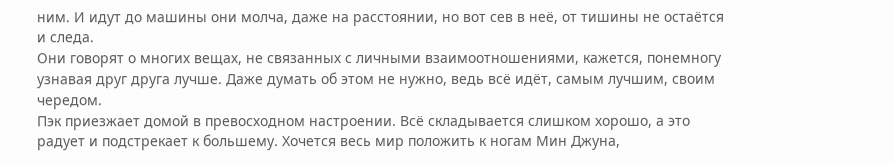ним. И идут до машины они молча, даже на расстоянии, но вот сев в неё, от тишины не остаётся и следа.
Они говорят о многих вещах, не связанных с личными взаимоотношениями, кажется, понемногу узнавая друг друга лучше. Даже думать об этом не нужно, ведь всё идёт, самым лучшим, своим чередом.
Пэк приезжает домой в превосходном настроении. Всё складывается слишком хорошо, а это радует и подстрекает к большему. Хочется весь мир положить к ногам Мин Джуна,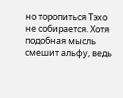но торопиться Тэхо не собирается. Хотя подобная мысль смешит альфу, ведь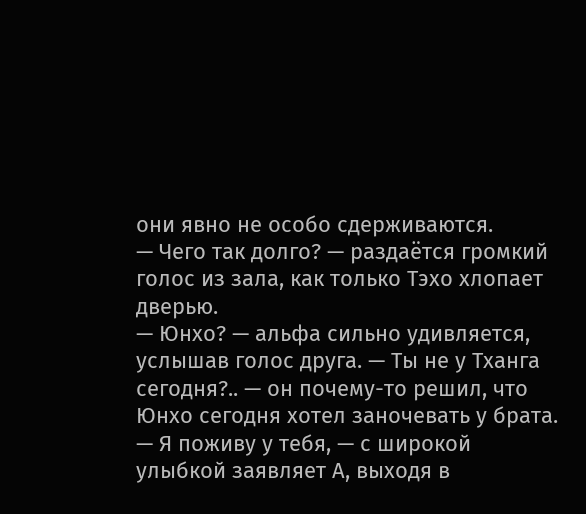они явно не особо сдерживаются.
— Чего так долго? — раздаётся громкий голос из зала, как только Тэхо хлопает дверью.
— Юнхо? — альфа сильно удивляется, услышав голос друга. — Ты не у Тханга сегодня?.. — он почему-то решил, что Юнхо сегодня хотел заночевать у брата.
— Я поживу у тебя, — с широкой улыбкой заявляет А, выходя в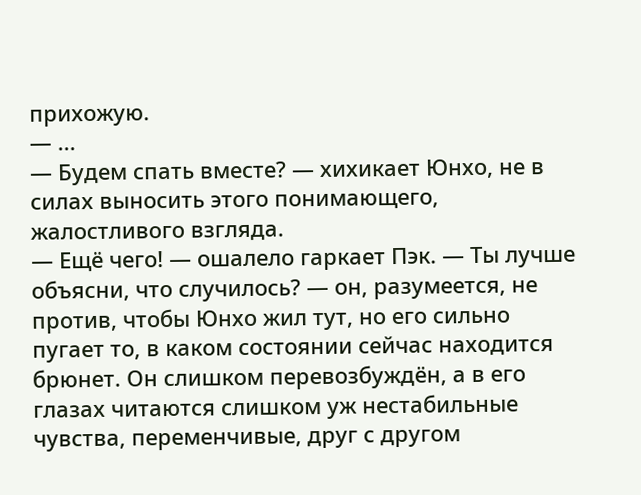прихожую.
— ...
— Будем спать вместе? — хихикает Юнхо, не в силах выносить этого понимающего, жалостливого взгляда.
— Ещё чего! — ошалело гаркает Пэк. — Ты лучше объясни, что случилось? — он, разумеется, не против, чтобы Юнхо жил тут, но его сильно пугает то, в каком состоянии сейчас находится брюнет. Он слишком перевозбуждён, а в его глазах читаются слишком уж нестабильные чувства, переменчивые, друг с другом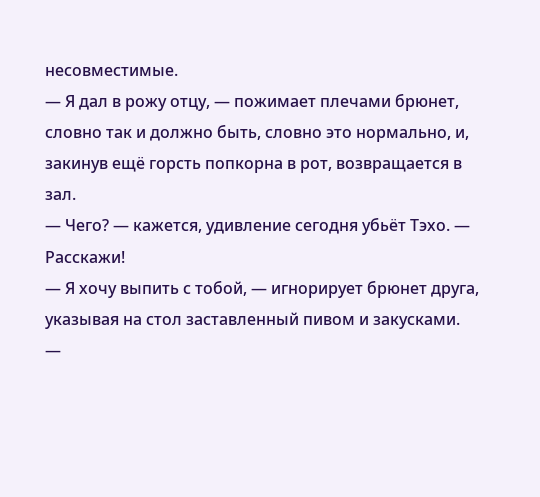несовместимые.
— Я дал в рожу отцу, — пожимает плечами брюнет, словно так и должно быть, словно это нормально, и, закинув ещё горсть попкорна в рот, возвращается в зал.
— Чего? — кажется, удивление сегодня убьёт Тэхо. — Расскажи!
— Я хочу выпить с тобой, — игнорирует брюнет друга, указывая на стол заставленный пивом и закусками.
—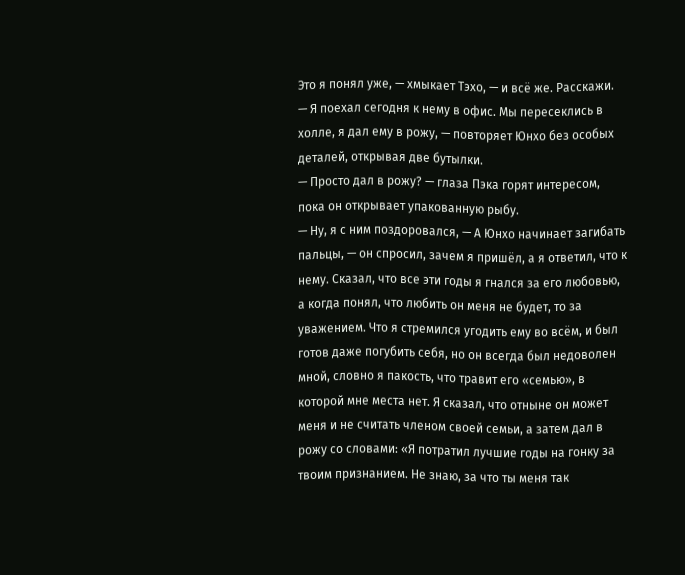Это я понял уже, — хмыкает Тэхо, — и всё же. Расскажи.
— Я поехал сегодня к нему в офис. Мы пересеклись в холле, я дал ему в рожу, — повторяет Юнхо без особых деталей, открывая две бутылки.
— Просто дал в рожу? — глаза Пэка горят интересом, пока он открывает упакованную рыбу.
— Ну, я с ним поздоровался, — А Юнхо начинает загибать пальцы, — он спросил, зачем я пришёл, а я ответил, что к нему. Сказал, что все эти годы я гнался за его любовью, а когда понял, что любить он меня не будет, то за уважением. Что я стремился угодить ему во всём, и был готов даже погубить себя, но он всегда был недоволен мной, словно я пакость, что травит его «семью», в которой мне места нет. Я сказал, что отныне он может меня и не считать членом своей семьи, а затем дал в рожу со словами: «Я потратил лучшие годы на гонку за твоим признанием. Не знаю, за что ты меня так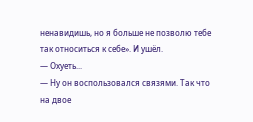ненавидишь, но я больше не позволю тебе так относиться к себе». И ушёл.
— Охуеть...
— Ну он воспользовался связями. Так что на двое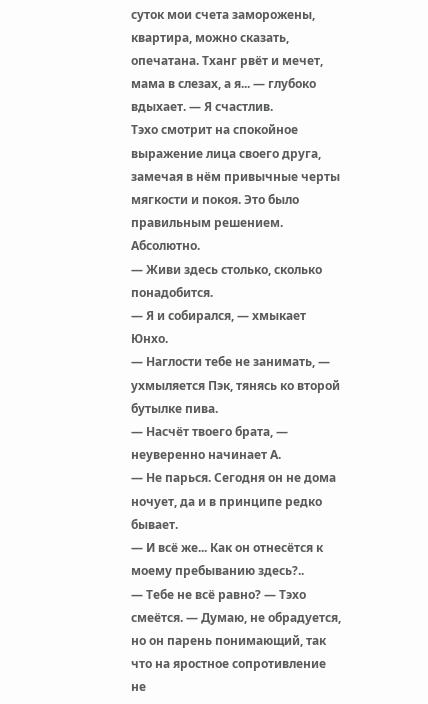суток мои счета заморожены, квартира, можно сказать, опечатана. Тханг рвёт и мечет, мама в слезах, а я... — глубоко вдыхает. — Я счастлив.
Тэхо смотрит на спокойное выражение лица своего друга, замечая в нём привычные черты мягкости и покоя. Это было правильным решением. Абсолютно.
— Живи здесь столько, сколько понадобится.
— Я и собирался, — хмыкает Юнхо.
— Наглости тебе не занимать, — ухмыляется Пэк, тянясь ко второй бутылке пива.
— Насчёт твоего брата, — неуверенно начинает А.
— Не парься. Сегодня он не дома ночует, да и в принципе редко бывает.
— И всё же... Как он отнесётся к моему пребыванию здесь?..
— Тебе не всё равно? — Тэхо смеётся. — Думаю, не обрадуется, но он парень понимающий, так что на яростное сопротивление не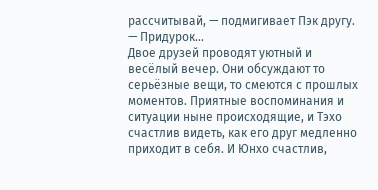рассчитывай, — подмигивает Пэк другу.
— Придурок...
Двое друзей проводят уютный и весёлый вечер. Они обсуждают то серьёзные вещи, то смеются с прошлых моментов. Приятные воспоминания и ситуации ныне происходящие, и Тэхо счастлив видеть, как его друг медленно приходит в себя. И Юнхо счастлив,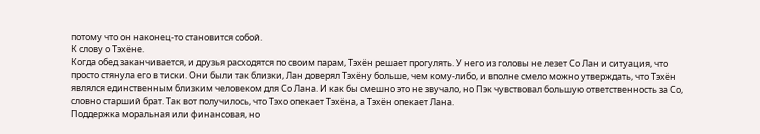потому что он наконец-то становится собой.
К слову о Тэхёне.
Когда обед заканчивается, и друзья расходятся по своим парам, Тэхён решает прогулять. У него из головы не лезет Со Лан и ситуация, что просто стянула его в тиски. Они были так близки, Лан доверял Тэхёну больше, чем кому-либо, и вполне смело можно утверждать, что Тэхён являлся единственным близким человеком для Со Лана. И как бы смешно это не звучало, но Пэк чувствовал большую ответственность за Со, словно старший брат. Так вот получилось, что Тэхо опекает Тэхёна, а Тэхён опекает Лана.
Поддержка моральная или финансовая, но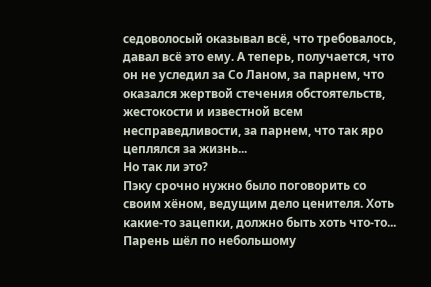седоволосый оказывал всё, что требовалось, давал всё это ему. А теперь, получается, что он не уследил за Со Ланом, за парнем, что оказался жертвой стечения обстоятельств, жестокости и известной всем несправедливости, за парнем, что так яро цеплялся за жизнь...
Но так ли это?
Пэку срочно нужно было поговорить со своим хёном, ведущим дело ценителя. Хоть какие-то зацепки, должно быть хоть что-то...
Парень шёл по небольшому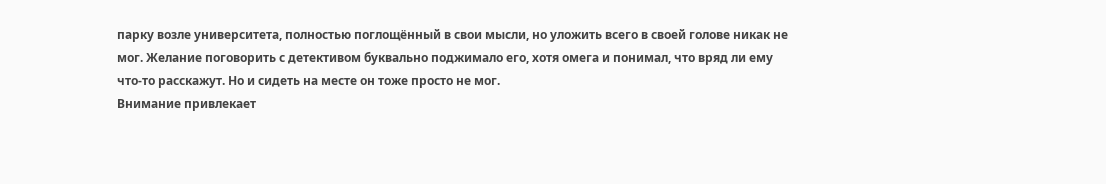парку возле университета, полностью поглощённый в свои мысли, но уложить всего в своей голове никак не мог. Желание поговорить с детективом буквально поджимало его, хотя омега и понимал, что вряд ли ему что-то расскажут. Но и сидеть на месте он тоже просто не мог.
Внимание привлекает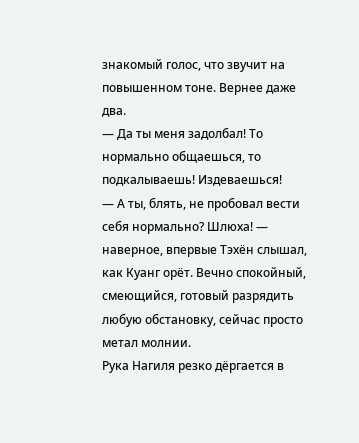знакомый голос, что звучит на повышенном тоне. Вернее даже два.
— Да ты меня задолбал! То нормально общаешься, то подкалываешь! Издеваешься!
— А ты, блять, не пробовал вести себя нормально? Шлюха! — наверное, впервые Тэхён слышал, как Куанг орёт. Вечно спокойный, смеющийся, готовый разрядить любую обстановку, сейчас просто метал молнии.
Рука Нагиля резко дёргается в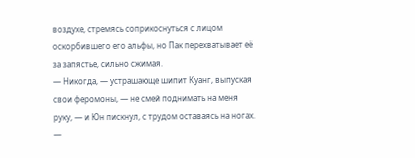воздухе, стремясь соприкоснуться с лицом оскорбившего его альфы, но Пак перехватывает её за запястье, сильно сжимая.
— Никогда, — устрашающе шипит Куанг, выпуская свои феромоны, — не смей поднимать на меня руку, — и Юн пискнул, с трудом оставаясь на ногах.
—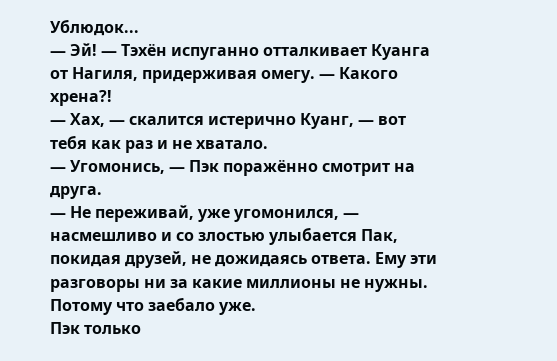Ублюдок...
— Эй! — Тэхён испуганно отталкивает Куанга от Нагиля, придерживая омегу. — Какого хрена?!
— Хах, — скалится истерично Куанг, — вот тебя как раз и не хватало.
— Угомонись, — Пэк поражённо смотрит на друга.
— Не переживай, уже угомонился, — насмешливо и со злостью улыбается Пак, покидая друзей, не дожидаясь ответа. Ему эти разговоры ни за какие миллионы не нужны. Потому что заебало уже.
Пэк только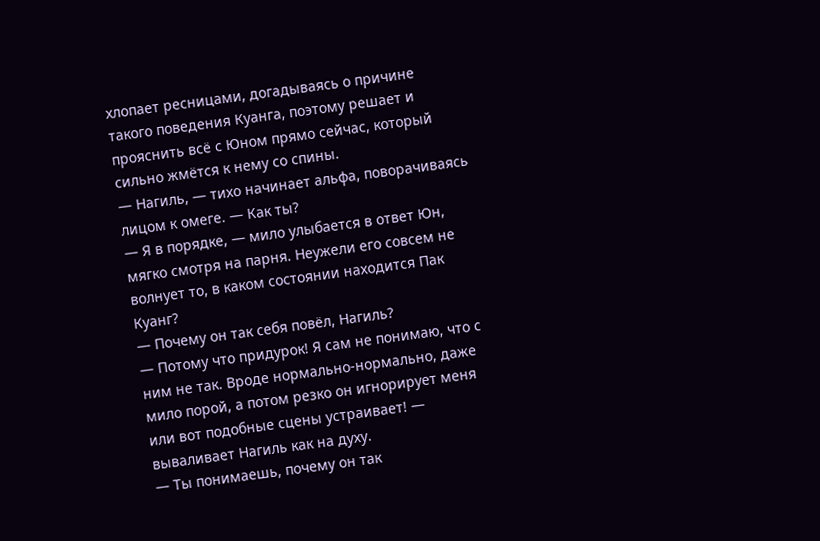хлопает ресницами, догадываясь о причине такого поведения Куанга, поэтому решает и прояснить всё с Юном прямо сейчас, который сильно жмётся к нему со спины.
— Нагиль, — тихо начинает альфа, поворачиваясь лицом к омеге. — Как ты?
— Я в порядке, — мило улыбается в ответ Юн, мягко смотря на парня. Неужели его совсем не волнует то, в каком состоянии находится Пак Куанг?
— Почему он так себя повёл, Нагиль?
— Потому что придурок! Я сам не понимаю, что с ним не так. Вроде нормально-нормально, даже мило порой, а потом резко он игнорирует меня или вот подобные сцены устраивает! — вываливает Нагиль как на духу.
— Ты понимаешь, почему он так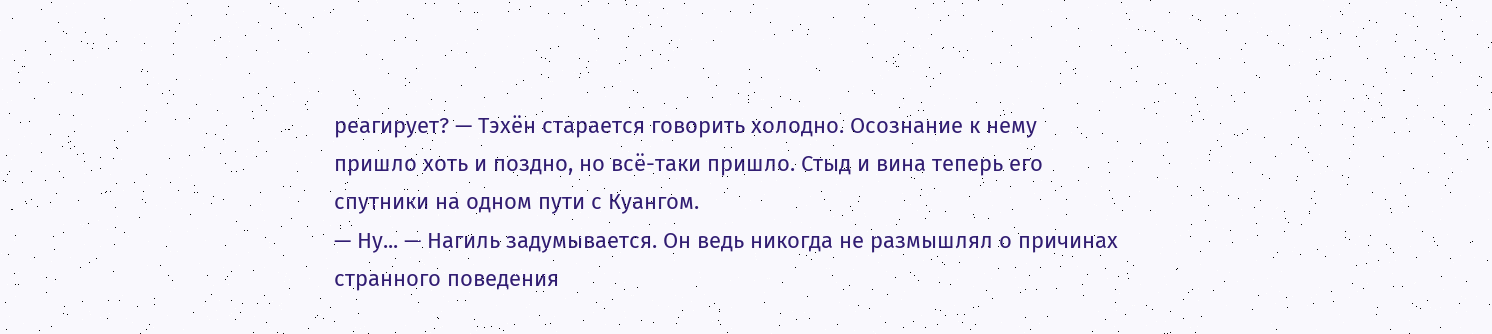реагирует? — Тэхён старается говорить холодно. Осознание к нему пришло хоть и поздно, но всё-таки пришло. Стыд и вина теперь его спутники на одном пути с Куангом.
— Ну... — Нагиль задумывается. Он ведь никогда не размышлял о причинах странного поведения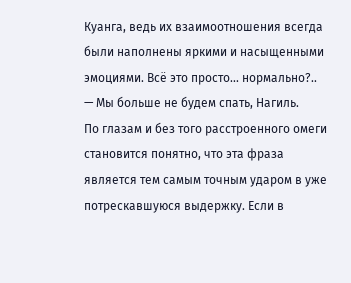Куанга, ведь их взаимоотношения всегда были наполнены яркими и насыщенными эмоциями. Всё это просто... нормально?..
— Мы больше не будем спать, Нагиль.
По глазам и без того расстроенного омеги становится понятно, что эта фраза является тем самым точным ударом в уже потрескавшуюся выдержку. Если в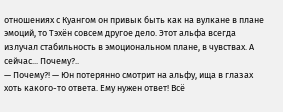отношениях с Куангом он привык быть как на вулкане в плане эмоций, то Тэхён совсем другое дело. Этот альфа всегда излучал стабильность в эмоциональном плане, в чувствах. А сейчас... Почему?..
— Почему?! — Юн потерянно смотрит на альфу, ища в глазах хоть какого-то ответа. Ему нужен ответ! Всё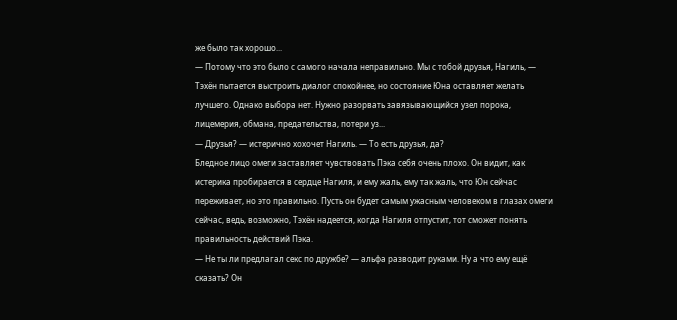же было так хорошо...
— Потому что это было с самого начала неправильно. Мы с тобой друзья, Нагиль, — Тэхён пытается выстроить диалог спокойнее, но состояние Юна оставляет желать лучшего. Однако выбора нет. Нужно разорвать завязывающийся узел порока, лицемерия, обмана, предательства, потери уз...
— Друзья? — истерично хохочет Нагиль. — То есть друзья, да?
Бледное лицо омеги заставляет чувствовать Пэка себя очень плохо. Он видит, как истерика пробирается в сердце Нагиля, и ему жаль, ему так жаль, что Юн сейчас переживает, но это правильно. Пусть он будет самым ужасным человеком в глазах омеги сейчас, ведь, возможно, Тэхён надеется, когда Нагиля отпустит, тот сможет понять правильность действий Пэка.
— Не ты ли предлагал секс по дружбе? — альфа разводит руками. Ну а что ему ещё сказать? Он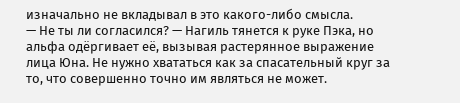изначально не вкладывал в это какого-либо смысла.
— Не ты ли согласился? — Нагиль тянется к руке Пэка, но альфа одёргивает её, вызывая растерянное выражение лица Юна. Не нужно хвататься как за спасательный круг за то, что совершенно точно им являться не может.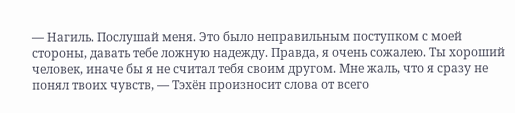— Нагиль. Послушай меня. Это было неправильным поступком с моей стороны, давать тебе ложную надежду. Правда, я очень сожалею. Ты хороший человек, иначе бы я не считал тебя своим другом. Мне жаль, что я сразу не понял твоих чувств, — Тэхён произносит слова от всего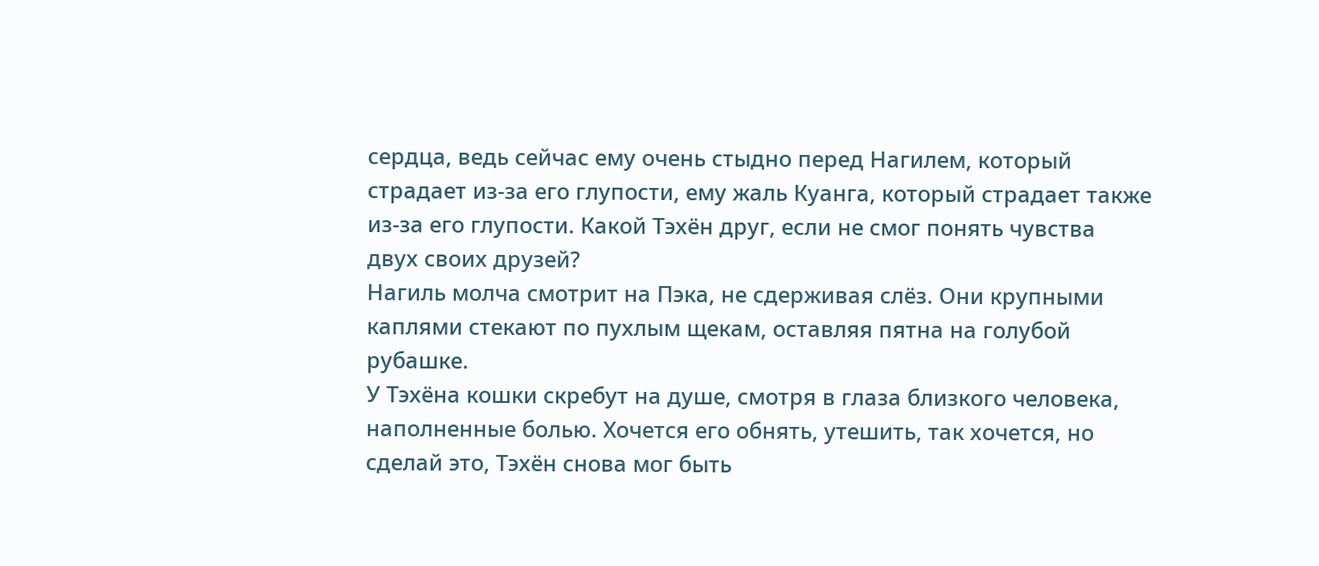сердца, ведь сейчас ему очень стыдно перед Нагилем, который страдает из-за его глупости, ему жаль Куанга, который страдает также из-за его глупости. Какой Тэхён друг, если не смог понять чувства двух своих друзей?
Нагиль молча смотрит на Пэка, не сдерживая слёз. Они крупными каплями стекают по пухлым щекам, оставляя пятна на голубой рубашке.
У Тэхёна кошки скребут на душе, смотря в глаза близкого человека, наполненные болью. Хочется его обнять, утешить, так хочется, но сделай это, Тэхён снова мог быть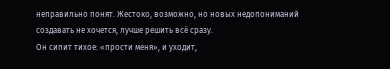неправильно понят. Жестоко, возможно, но новых недопониманий создавать не хочется, лучше решить всё сразу.
Он сипит тихое: «прости меня», и уходит,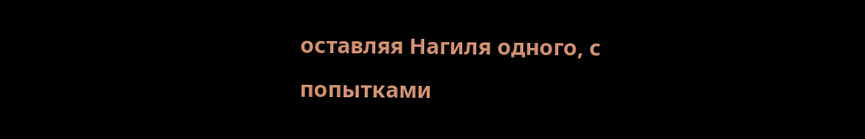оставляя Нагиля одного, с попытками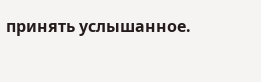принять услышанное.